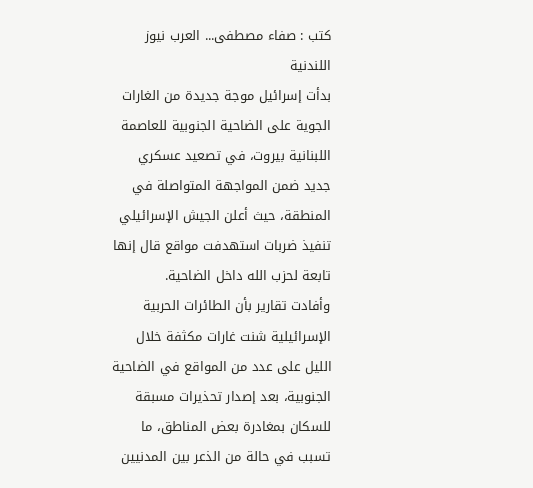كتب : صفاء مصطفى... العرب نيوز اللندنية
بدأت إسرائيل موجة جديدة من الغارات الجوية على الضاحية الجنوبية للعاصمة اللبنانية بيروت، في تصعيد عسكري جديد ضمن المواجهة المتواصلة في المنطقة، حيث أعلن الجيش الإسرائيلي تنفيذ ضربات استهدفت مواقع قال إنها تابعة لحزب الله داخل الضاحية.
وأفادت تقارير بأن الطائرات الحربية الإسرائيلية شنت غارات مكثفة خلال الليل على عدد من المواقع في الضاحية الجنوبية، بعد إصدار تحذيرات مسبقة للسكان بمغادرة بعض المناطق، ما تسبب في حالة من الذعر بين المدنيين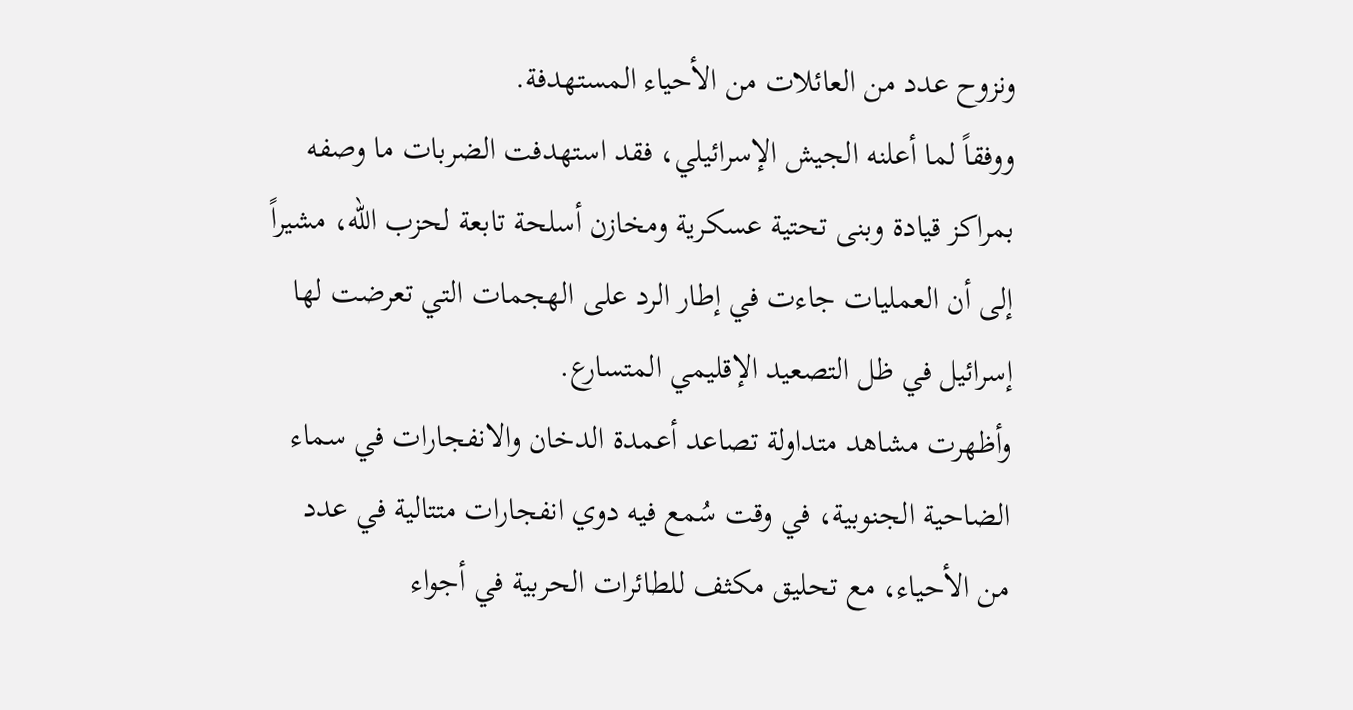ونزوح عدد من العائلات من الأحياء المستهدفة.
ووفقاً لما أعلنه الجيش الإسرائيلي، فقد استهدفت الضربات ما وصفه بمراكز قيادة وبنى تحتية عسكرية ومخازن أسلحة تابعة لحزب الله، مشيراً إلى أن العمليات جاءت في إطار الرد على الهجمات التي تعرضت لها إسرائيل في ظل التصعيد الإقليمي المتسارع.
وأظهرت مشاهد متداولة تصاعد أعمدة الدخان والانفجارات في سماء الضاحية الجنوبية، في وقت سُمع فيه دوي انفجارات متتالية في عدد من الأحياء، مع تحليق مكثف للطائرات الحربية في أجواء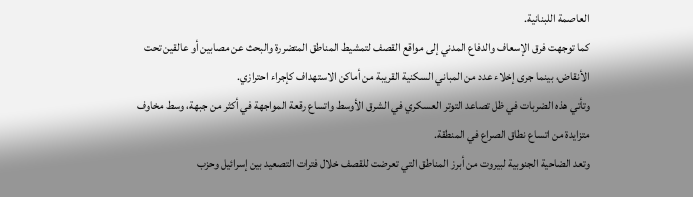العاصمة اللبنانية.
كما توجهت فرق الإسعاف والدفاع المدني إلى مواقع القصف لتمشيط المناطق المتضررة والبحث عن مصابين أو عالقين تحت الأنقاض، بينما جرى إخلاء عدد من المباني السكنية القريبة من أماكن الاستهداف كإجراء احترازي.
وتأتي هذه الضربات في ظل تصاعد التوتر العسكري في الشرق الأوسط واتساع رقعة المواجهة في أكثر من جبهة، وسط مخاوف متزايدة من اتساع نطاق الصراع في المنطقة.
وتعد الضاحية الجنوبية لبيروت من أبرز المناطق التي تعرضت للقصف خلال فترات التصعيد بين إسرائيل وحزب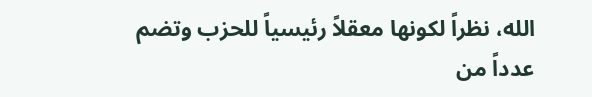الله، نظراً لكونها معقلاً رئيسياً للحزب وتضم عدداً من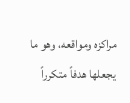مراكزه ومواقعه، وهو ما يجعلها هدفاً متكرراً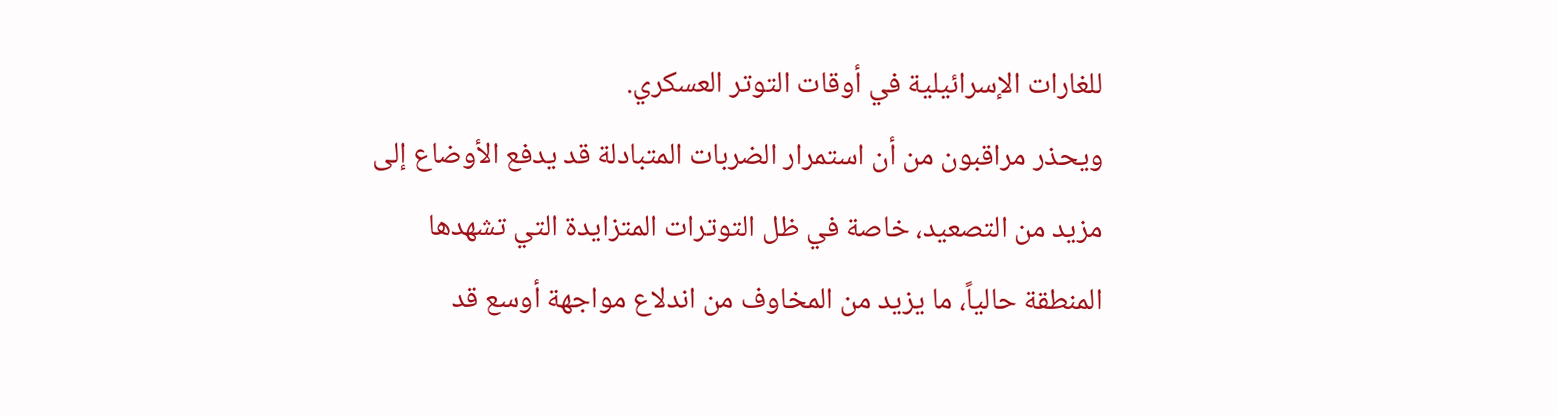للغارات الإسرائيلية في أوقات التوتر العسكري.
ويحذر مراقبون من أن استمرار الضربات المتبادلة قد يدفع الأوضاع إلى مزيد من التصعيد، خاصة في ظل التوترات المتزايدة التي تشهدها المنطقة حالياً، ما يزيد من المخاوف من اندلاع مواجهة أوسع قد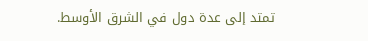تمتد إلى عدة دول في الشرق الأوسط.